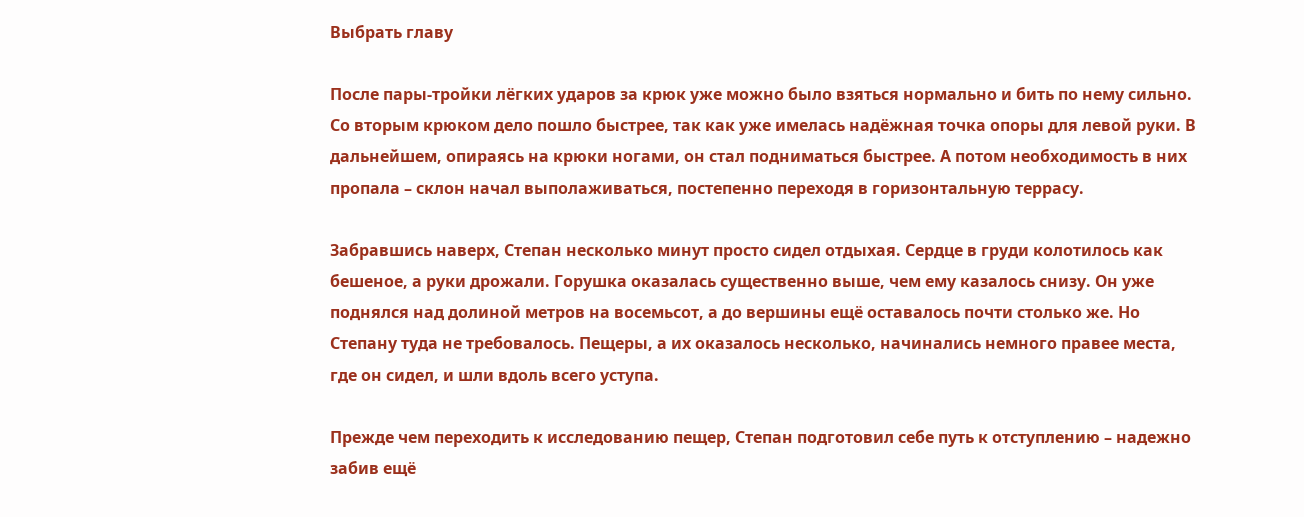Выбрать главу

После пары-тройки лёгких ударов за крюк уже можно было взяться нормально и бить по нему сильно. Со вторым крюком дело пошло быстрее, так как уже имелась надёжная точка опоры для левой руки. В дальнейшем, опираясь на крюки ногами, он стал подниматься быстрее. А потом необходимость в них пропала – склон начал выполаживаться, постепенно переходя в горизонтальную террасу.

Забравшись наверх, Степан несколько минут просто сидел отдыхая. Сердце в груди колотилось как бешеное, а руки дрожали. Горушка оказалась существенно выше, чем ему казалось снизу. Он уже поднялся над долиной метров на восемьсот, а до вершины ещё оставалось почти столько же. Но Степану туда не требовалось. Пещеры, а их оказалось несколько, начинались немного правее места, где он сидел, и шли вдоль всего уступа.

Прежде чем переходить к исследованию пещер, Степан подготовил себе путь к отступлению – надежно забив ещё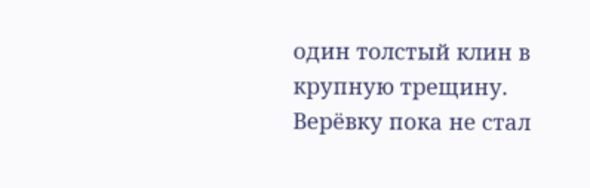один толстый клин в крупную трещину. Верёвку пока не стал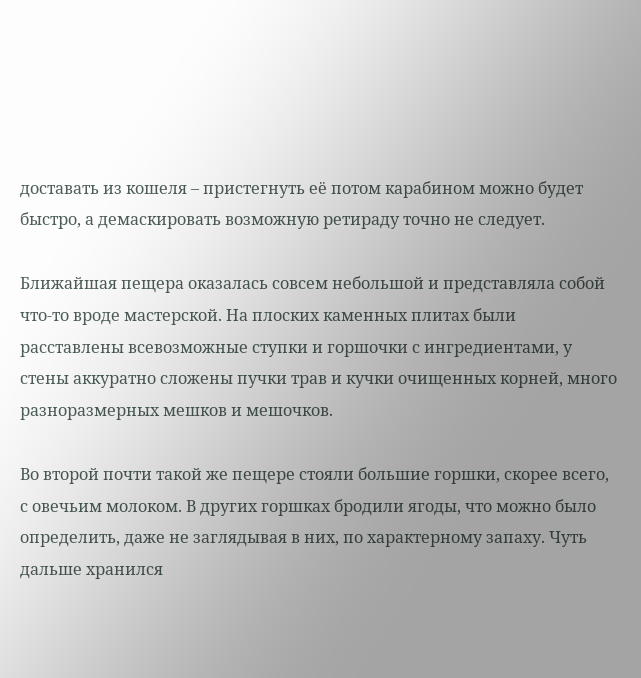доставать из кошеля – пристегнуть её потом карабином можно будет быстро, а демаскировать возможную ретираду точно не следует.

Ближайшая пещера оказалась совсем небольшой и представляла собой что-то вроде мастерской. На плоских каменных плитах были расставлены всевозможные ступки и горшочки с ингредиентами, у стены аккуратно сложены пучки трав и кучки очищенных корней, много разноразмерных мешков и мешочков.

Во второй почти такой же пещере стояли большие горшки, скорее всего, с овечьим молоком. В других горшках бродили ягоды, что можно было определить, даже не заглядывая в них, по характерному запаху. Чуть дальше хранился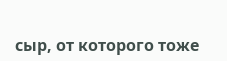сыр, от которого тоже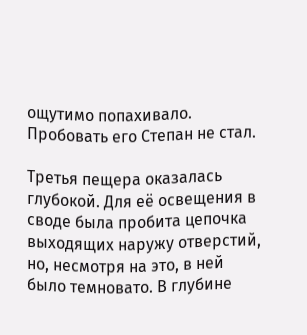ощутимо попахивало. Пробовать его Степан не стал.

Третья пещера оказалась глубокой. Для её освещения в своде была пробита цепочка выходящих наружу отверстий, но, несмотря на это, в ней было темновато. В глубине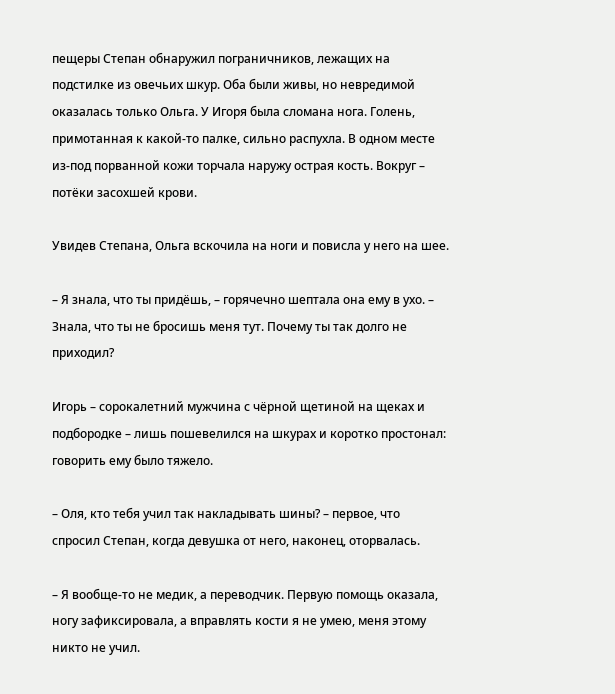пещеры Степан обнаружил пограничников, лежащих на подстилке из овечьих шкур. Оба были живы, но невредимой оказалась только Ольга. У Игоря была сломана нога. Голень, примотанная к какой-то палке, сильно распухла. В одном месте из-под порванной кожи торчала наружу острая кость. Вокруг – потёки засохшей крови.

Увидев Степана, Ольга вскочила на ноги и повисла у него на шее.

– Я знала, что ты придёшь, – горячечно шептала она ему в ухо. – Знала, что ты не бросишь меня тут. Почему ты так долго не приходил?

Игорь – сорокалетний мужчина с чёрной щетиной на щеках и подбородке – лишь пошевелился на шкурах и коротко простонал: говорить ему было тяжело.

– Оля, кто тебя учил так накладывать шины? – первое, что спросил Степан, когда девушка от него, наконец, оторвалась.

– Я вообще-то не медик, а переводчик. Первую помощь оказала, ногу зафиксировала, а вправлять кости я не умею, меня этому никто не учил.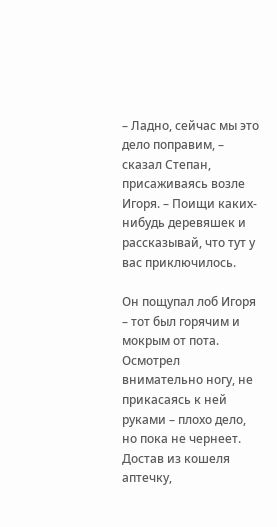– Ладно, сейчас мы это дело поправим, – сказал Степан, присаживаясь возле Игоря. – Поищи каких-нибудь деревяшек и рассказывай, что тут у вас приключилось.

Он пощупал лоб Игоря – тот был горячим и мокрым от пота. Осмотрел внимательно ногу, не прикасаясь к ней руками – плохо дело, но пока не чернеет. Достав из кошеля аптечку,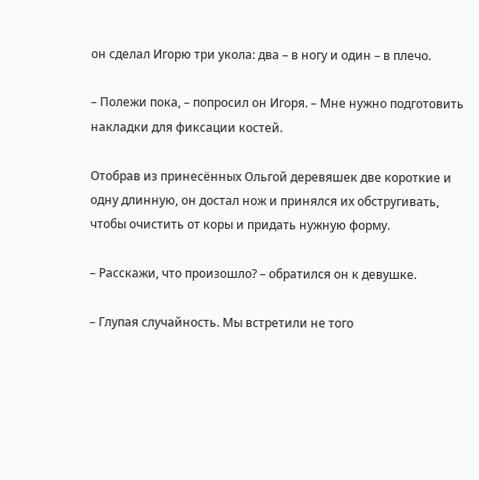он сделал Игорю три укола: два – в ногу и один – в плечо.

– Полежи пока, – попросил он Игоря. – Мне нужно подготовить накладки для фиксации костей.

Отобрав из принесённых Ольгой деревяшек две короткие и одну длинную, он достал нож и принялся их обстругивать, чтобы очистить от коры и придать нужную форму.

– Расскажи, что произошло? – обратился он к девушке.

– Глупая случайность. Мы встретили не того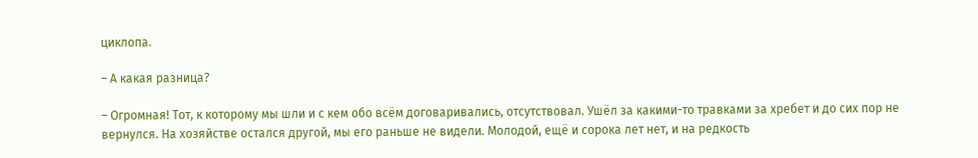циклопа.

– А какая разница?

– Огромная! Тот, к которому мы шли и с кем обо всём договаривались, отсутствовал. Ушёл за какими-то травками за хребет и до сих пор не вернулся. На хозяйстве остался другой, мы его раньше не видели. Молодой, ещё и сорока лет нет, и на редкость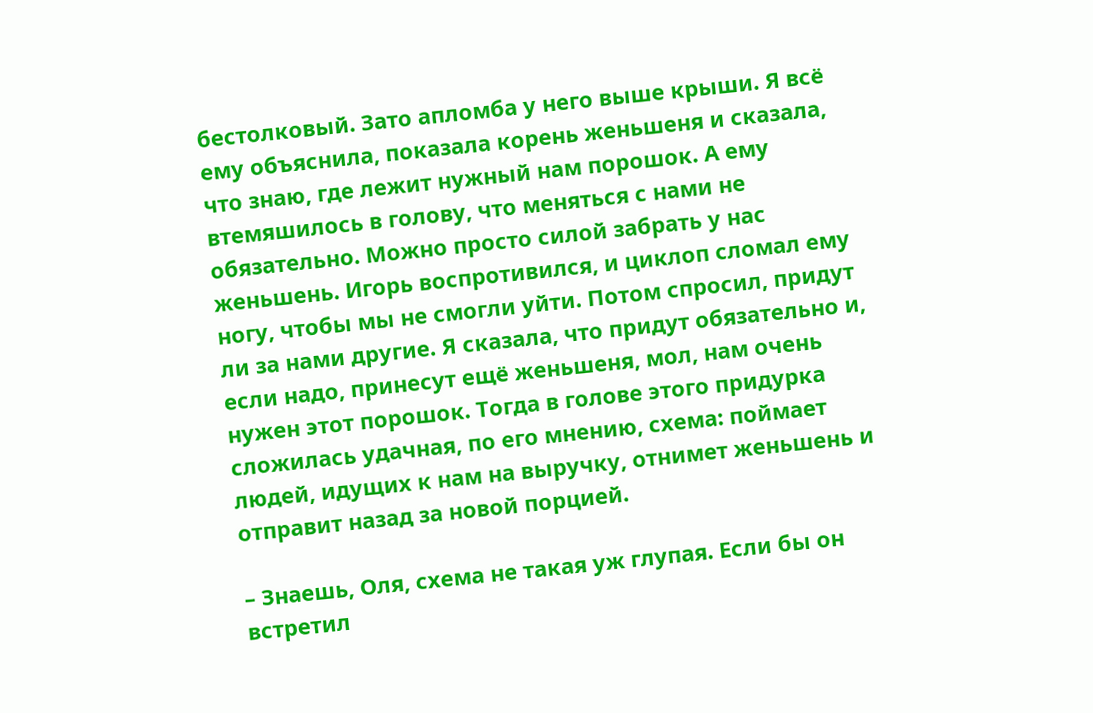бестолковый. Зато апломба у него выше крыши. Я всё ему объяснила, показала корень женьшеня и сказала, что знаю, где лежит нужный нам порошок. А ему втемяшилось в голову, что меняться с нами не обязательно. Можно просто силой забрать у нас женьшень. Игорь воспротивился, и циклоп сломал ему ногу, чтобы мы не смогли уйти. Потом спросил, придут ли за нами другие. Я сказала, что придут обязательно и, если надо, принесут ещё женьшеня, мол, нам очень нужен этот порошок. Тогда в голове этого придурка сложилась удачная, по его мнению, схема: поймает людей, идущих к нам на выручку, отнимет женьшень и отправит назад за новой порцией.

– Знаешь, Оля, схема не такая уж глупая. Если бы он встретил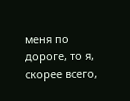меня по дороге, то я, скорее всего,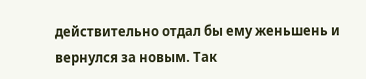действительно отдал бы ему женьшень и вернулся за новым. Так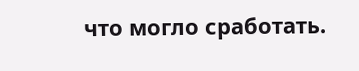что могло сработать.